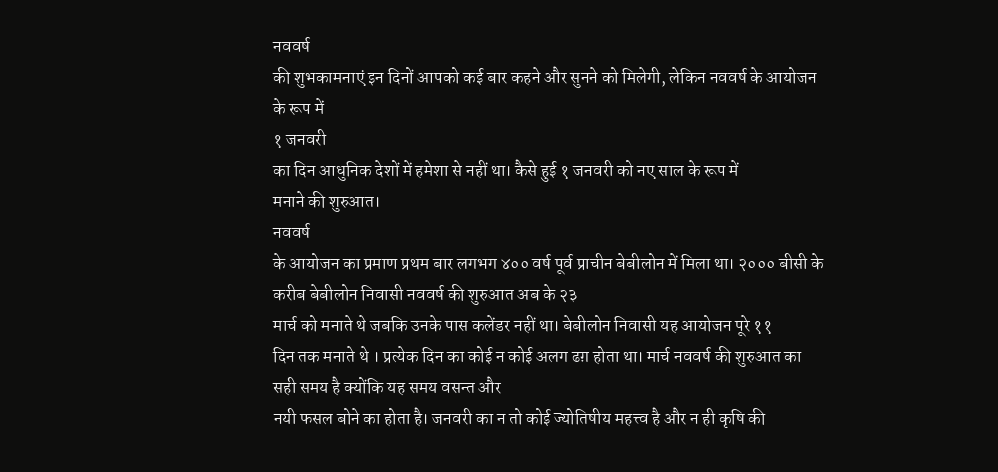नववर्ष
की शुभकामनाएं इन दिनों आपको कई बार कहने और सुनने को मिलेगी, लेकिन नववर्ष के आयोजन के रूप में
१ जनवरी
का दिन आधुनिक देशों में हमेशा से नहीं था। कैसे हुई १ जनवरी को नए साल के रूप में
मनाने की शुरुआत।
नववर्ष
के आयोजन का प्रमाण प्रथम बार लगभग ४०० वर्ष पूर्व प्राचीन बेबीलोन में मिला था। २००० बीसी के करीब बेबीलोन निवासी नववर्ष की शुरुआत अब के २३
मार्च को मनाते थे जबकि उनके पास कलेंडर नहीं था। बेबीलोन निवासी यह आयोजन पूरे ११
दिन तक मनाते थे । प्रत्येक दिन का कोई न कोई अलग ढग़ होता था। मार्च नववर्ष की शुरुआत का सही समय है क्योंकि यह समय वसन्त और
नयी फसल बोने का होता है। जनवरी का न तो कोई ज्योतिषीय महत्त्व है और न ही कृषि की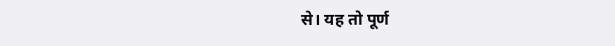से। यह तो पूर्ण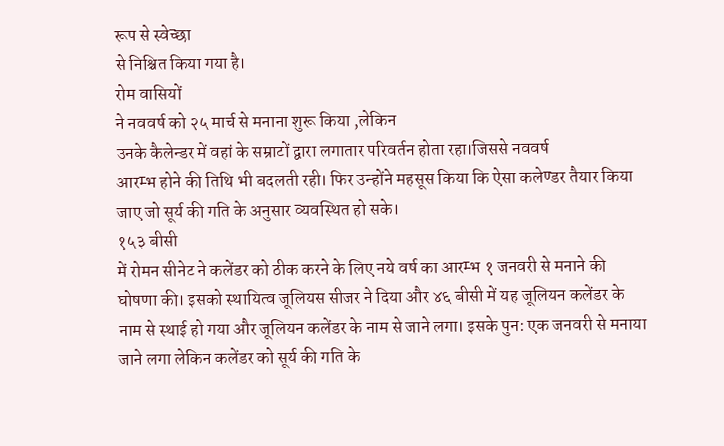रूप से स्वेच्छा
से निश्चित किया गया है।
रोम वासियों
ने नववर्ष को २५ मार्च से मनाना शुरू किया ,लेकिन
उनके कैलेन्डर में वहां के सम्राटों द्वारा लगातार परिवर्तन होता रहा।जिससे नववर्ष
आरम्भ होने की तिथि भी बदलती रही। फिर उन्होंने महसूस किया कि ऐसा कलेण्डर तैयार किया
जाए जो सूर्य की गति के अनुसार व्यवस्थित हो सके।
१५३ बीसी
में रोमन सीनेट ने कलेंडर को ठीक करने के लिए नये वर्ष का आरम्भ १ जनवरी से मनाने की
घोषणा की। इसको स्थायित्व जूलियस सीजर ने दिया और ४६ बीसी में यह जूलियन कलेंडर के
नाम से स्थाई हो गया और जूलियन कलेंडर के नाम से जाने लगा। इसके पुन: एक जनवरी से मनाया
जाने लगा लेकिन कलेंडर को सूर्य की गति के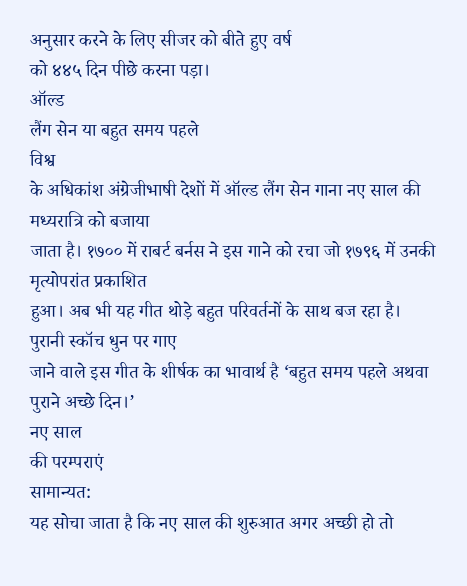अनुसार करने के लिए सीजर को बीते हुए वर्ष
को ४४५ दिन पीछे करना पड़ा।
ऑल्ड
लैंग सेन या बहुत समय पहले
विश्व
के अधिकांश अंग्रेजीभाषी देशों में ऑल्ड लैंग सेन गाना नए साल की मध्यरात्रि को बजाया
जाता है। १७०० में राबर्ट बर्नस ने इस गाने को रचा जो १७९६ में उनकी मृत्योपरांत प्रकाशित
हुआ। अब भी यह गीत थोड़े बहुत परिवर्तनों के साथ बज रहा है। पुरानी स्कॉच धुन पर गाए
जाने वाले इस गीत के शीर्षक का भावार्थ है ‘बहुत समय पहले अथवा पुराने अच्छे दिन।’
नए साल
की परम्पराएं
सामान्यत:
यह सोचा जाता है कि नए साल की शुरुआत अगर अच्छी हो तो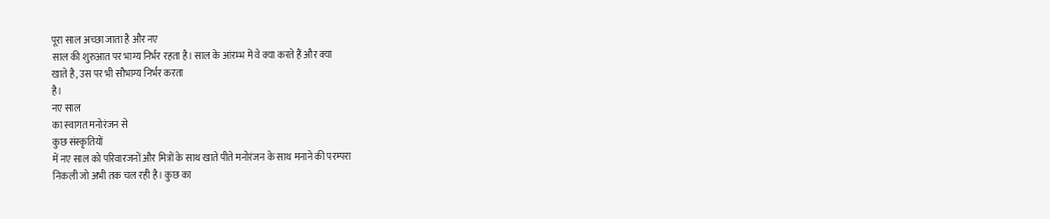पूरा साल अच्छा जाता है और नए
साल की शुरुआत पर भाग्य निर्भर रहता है। साल के आंरम्भ में वे क्या करते हैं और क्या
खाते है, उस पर भी सौभाग्य निर्भर करता
है।
नए साल
का स्वागत मनोरंजन से
कुछ संस्कृतियों
में नए साल को परिवारजनों और मित्रों के साथ खाते पीते मनोरंजन के साथ मनाने की परम्परा
निकली जो अभी तक चल रही है। कुछ का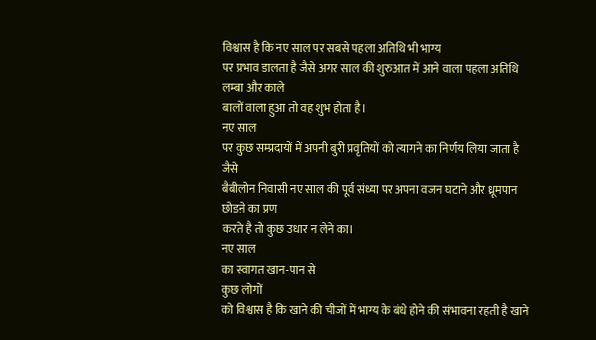विश्वास है कि नए साल पर सबसे पहला अतिथि भी भाग्य
पर प्रभाव डालता है जैसे अगर साल की शुरुआत में आने वाला पहला अतिथि लम्बा और काले
बालों वाला हुआ तो वह शुभ होता है।
नए साल
पर कुछ सम्प्रदायों में अपनी बुरी प्रवृतियों को त्यागने का निर्णय लिया जाता है जैसे
बैबीलोन निवासी नए साल की पूर्व संध्या पर अपना वजन घटाने और ध्रूमपान छोडऩे का प्रण
करते है तो कुछ उधार न लेने का।
नए साल
का स्वागत खान-पान से
कुछ लोगों
को विश्वास है कि खाने की चीजों में भाग्य के बंधे होने की संभावना रहती है खाने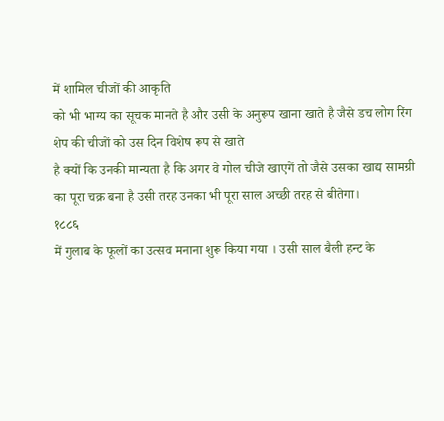में शामिल चीजों की आकृति
को भी भाग्य का सूचक मानते है और उसी के अनुरूप खाना खाते है जैसे डच लोग रिंग शेप की चीजों को उस दिन विशेष रूप से खाते
है क्यों कि उनकी मान्यता है कि अगर वे गोल चीजे खाएगें तो जैसे उसका खाद्य सामग्री
का पूरा चक्र बना है उसी तरह उनका भी पूरा साल अच्छी तरह से बीतेगा।
१८८६
में गुलाब के फूलों का उत्सव मनाना शुरू किया गया । उसी साल बैली हन्ट के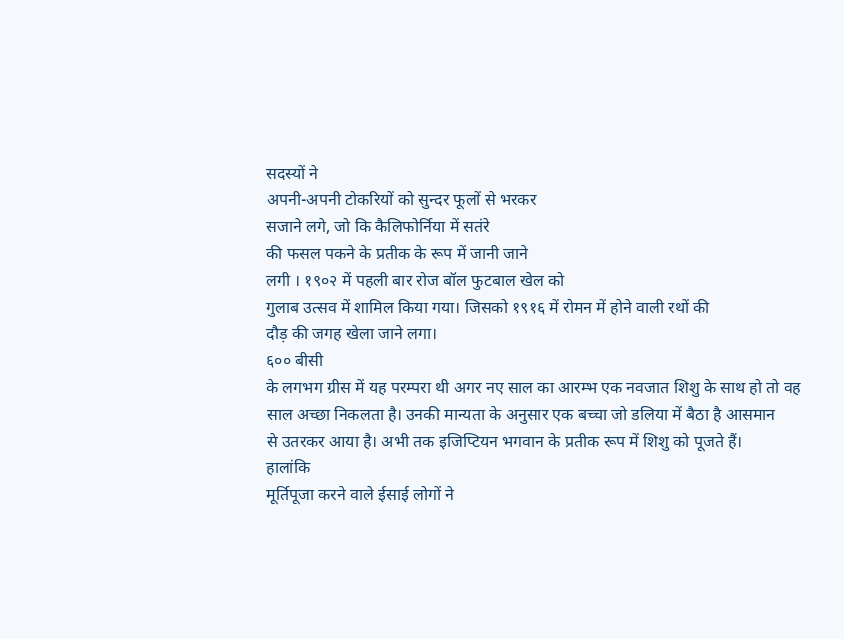सदस्यों ने
अपनी-अपनी टोकरियों को सुन्दर फूलों से भरकर
सजाने लगे, जो कि कैलिफोर्निया में सतंरे
की फसल पकने के प्रतीक के रूप में जानी जाने
लगी । १९०२ में पहली बार रोज बॉल फुटबाल खेल को
गुलाब उत्सव में शामिल किया गया। जिसको १९१६ में रोमन में होने वाली रथों की
दौड़ की जगह खेला जाने लगा।
६०० बीसी
के लगभग ग्रीस में यह परम्परा थी अगर नए साल का आरम्भ एक नवजात शिशु के साथ हो तो वह
साल अच्छा निकलता है। उनकी मान्यता के अनुसार एक बच्चा जो डलिया में बैठा है आसमान
से उतरकर आया है। अभी तक इजिप्टियन भगवान के प्रतीक रूप में शिशु को पूजते हैं।
हालांकि
मूर्तिपूजा करने वाले ईसाई लोगों ने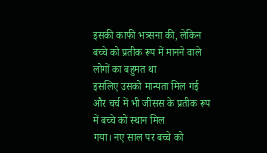इसकी काफी भत्र्सना की, लेकिन बच्चे को प्रतीक रूप में मानने वाले लोगों का बहुमत था
इसलिए उसको मान्यता मिल गई और चर्च में भी जीसस के प्रतीक रूप में बच्चे को स्थान मिल
गया। नए साल पर बच्चे को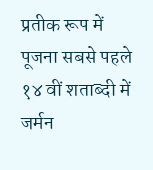प्रतीक रूप में पूजना सबसे पहले १४ वीं शताब्दी में जर्मन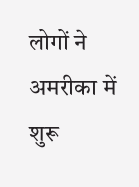लोगों ने अमरीका में शुरू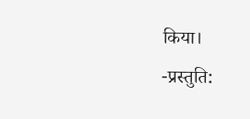किया।
-प्रस्तुति: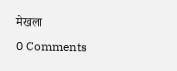मेखला
0 Comments